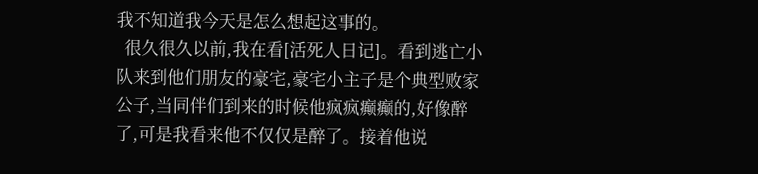我不知道我今天是怎么想起这事的。
  很久很久以前,我在看[活死人日记]。看到逃亡小队来到他们朋友的豪宅,豪宅小主子是个典型败家公子,当同伴们到来的时候他疯疯癫癫的,好像醉了,可是我看来他不仅仅是醉了。接着他说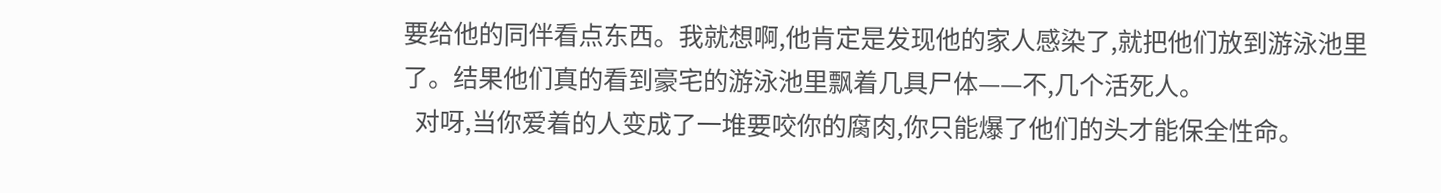要给他的同伴看点东西。我就想啊,他肯定是发现他的家人感染了,就把他们放到游泳池里了。结果他们真的看到豪宅的游泳池里飘着几具尸体——不,几个活死人。
  对呀,当你爱着的人变成了一堆要咬你的腐肉,你只能爆了他们的头才能保全性命。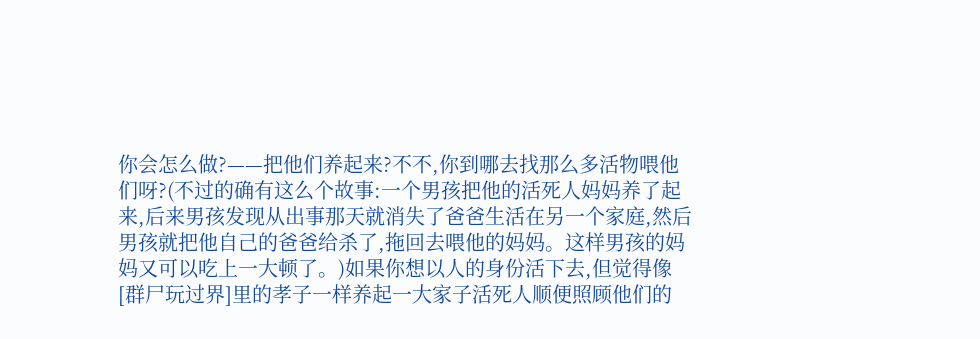你会怎么做?——把他们养起来?不不,你到哪去找那么多活物喂他们呀?(不过的确有这么个故事:一个男孩把他的活死人妈妈养了起来,后来男孩发现从出事那天就消失了爸爸生活在另一个家庭,然后男孩就把他自己的爸爸给杀了,拖回去喂他的妈妈。这样男孩的妈妈又可以吃上一大顿了。)如果你想以人的身份活下去,但觉得像[群尸玩过界]里的孝子一样养起一大家子活死人顺便照顾他们的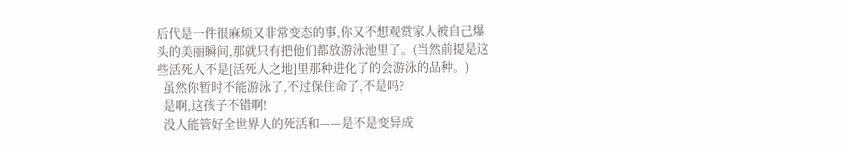后代是一件很麻烦又非常变态的事,你又不想观赏家人被自己爆头的美丽瞬间,那就只有把他们都放游泳池里了。(当然前提是这些活死人不是[活死人之地]里那种进化了的会游泳的品种。)
  虽然你暂时不能游泳了,不过保住命了,不是吗?
  是啊,这孩子不错啊!
  没人能管好全世界人的死活和——是不是变异成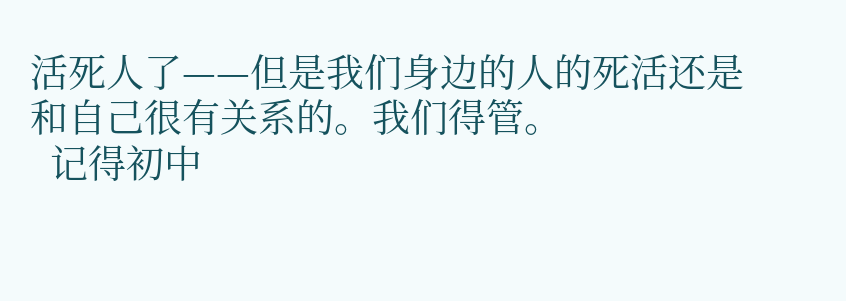活死人了——但是我们身边的人的死活还是和自己很有关系的。我们得管。
  记得初中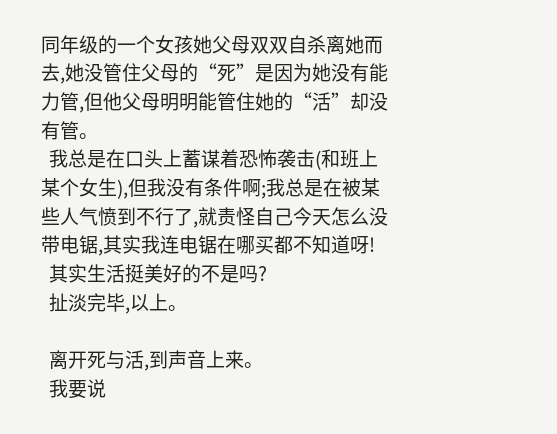同年级的一个女孩她父母双双自杀离她而去,她没管住父母的“死”是因为她没有能力管,但他父母明明能管住她的“活”却没有管。
  我总是在口头上蓄谋着恐怖袭击(和班上某个女生),但我没有条件啊;我总是在被某些人气愤到不行了,就责怪自己今天怎么没带电锯,其实我连电锯在哪买都不知道呀!
  其实生活挺美好的不是吗?
  扯淡完毕,以上。

  离开死与活,到声音上来。
  我要说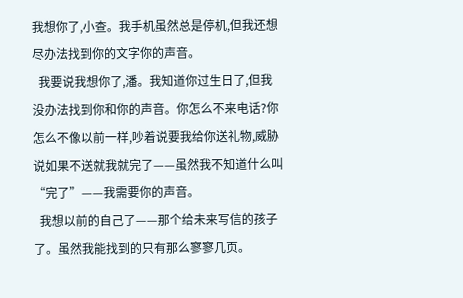我想你了,小查。我手机虽然总是停机,但我还想尽办法找到你的文字你的声音。
  我要说我想你了,潘。我知道你过生日了,但我没办法找到你和你的声音。你怎么不来电话?你怎么不像以前一样,吵着说要我给你送礼物,威胁说如果不送就我就完了——虽然我不知道什么叫“完了”——我需要你的声音。
  我想以前的自己了——那个给未来写信的孩子了。虽然我能找到的只有那么寥寥几页。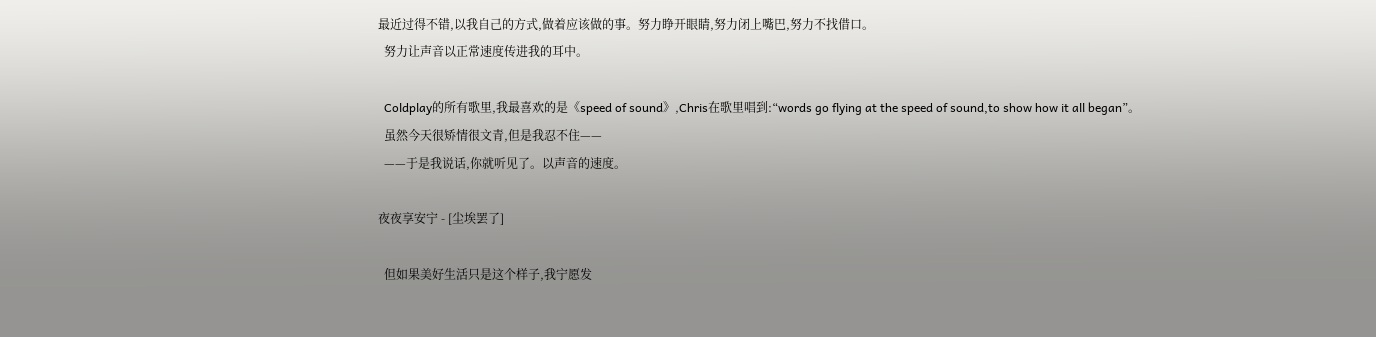最近过得不错,以我自己的方式,做着应该做的事。努力睁开眼睛,努力闭上嘴巴,努力不找借口。
  努力让声音以正常速度传进我的耳中。

  Coldplay的所有歌里,我最喜欢的是《speed of sound》,Chris在歌里唱到:“words go flying at the speed of sound,to show how it all began”。
  虽然今天很矫情很文青,但是我忍不住——
  ——于是我说话,你就听见了。以声音的速度。

夜夜享安宁 - [尘埃罢了]

  但如果美好生活只是这个样子,我宁愿发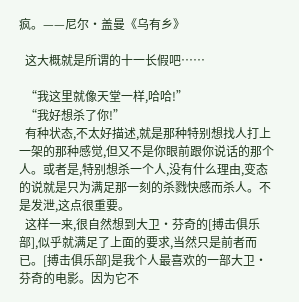疯。——尼尔·盖曼《乌有乡》

  这大概就是所谓的十一长假吧……

  “我这里就像天堂一样,哈哈!”
  “我好想杀了你!”
  有种状态,不太好描述,就是那种特别想找人打上一架的那种感觉,但又不是你眼前跟你说话的那个人。或者是,特别想杀一个人,没有什么理由,变态的说就是只为满足那一刻的杀戮快感而杀人。不是发泄,这点很重要。
  这样一来,很自然想到大卫·芬奇的[搏击俱乐部],似乎就满足了上面的要求,当然只是前者而已。[搏击俱乐部]是我个人最喜欢的一部大卫·芬奇的电影。因为它不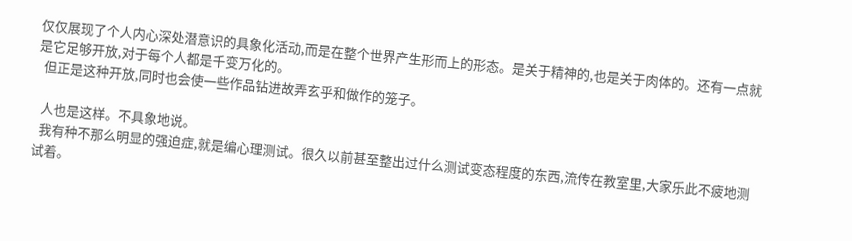仅仅展现了个人内心深处潜意识的具象化活动,而是在整个世界产生形而上的形态。是关于精神的,也是关于肉体的。还有一点就是它足够开放,对于每个人都是千变万化的。
  但正是这种开放,同时也会使一些作品钻进故弄玄乎和做作的笼子。

  人也是这样。不具象地说。
  我有种不那么明显的强迫症,就是编心理测试。很久以前甚至整出过什么测试变态程度的东西,流传在教室里,大家乐此不疲地测试着。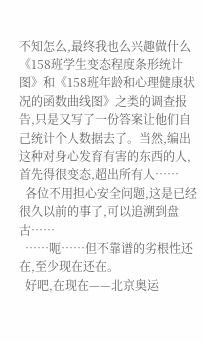不知怎么,最终我也么兴趣做什么《158班学生变态程度条形统计图》和《158班年龄和心理健康状况的函数曲线图》之类的调查报告,只是又写了一份答案让他们自己统计个人数据去了。当然,编出这种对身心发育有害的东西的人,首先得很变态,超出所有人……
  各位不用担心安全问题,这是已经很久以前的事了,可以追溯到盘古……
  ……呃……但不靠谱的劣根性还在,至少现在还在。
  好吧,在现在——北京奥运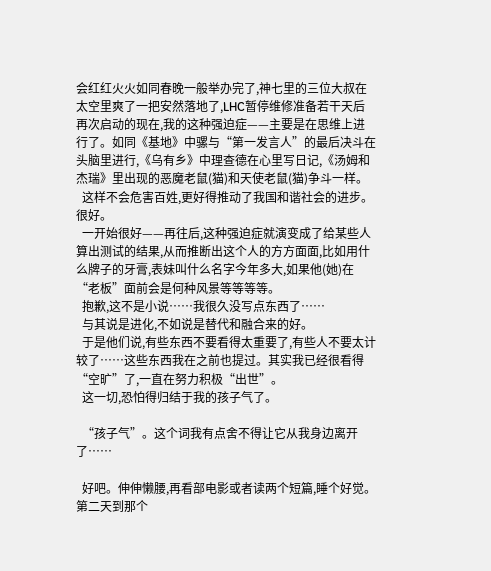会红红火火如同春晚一般举办完了,神七里的三位大叔在太空里爽了一把安然落地了,LHC暂停维修准备若干天后再次启动的现在,我的这种强迫症——主要是在思维上进行了。如同《基地》中骡与“第一发言人”的最后决斗在头脑里进行,《乌有乡》中理查德在心里写日记,《汤姆和杰瑞》里出现的恶魔老鼠(猫)和天使老鼠(猫)争斗一样。
  这样不会危害百姓,更好得推动了我国和谐社会的进步。很好。
  一开始很好——再往后,这种强迫症就演变成了给某些人算出测试的结果,从而推断出这个人的方方面面,比如用什么牌子的牙膏,表妹叫什么名字今年多大,如果他(她)在“老板”面前会是何种风景等等等等。
  抱歉,这不是小说……我很久没写点东西了……
  与其说是进化,不如说是替代和融合来的好。
  于是他们说,有些东西不要看得太重要了,有些人不要太计较了……这些东西我在之前也提过。其实我已经很看得“空旷”了,一直在努力积极“出世”。
  这一切,恐怕得归结于我的孩子气了。

  “孩子气”。这个词我有点舍不得让它从我身边离开了……

  好吧。伸伸懒腰,再看部电影或者读两个短篇,睡个好觉。第二天到那个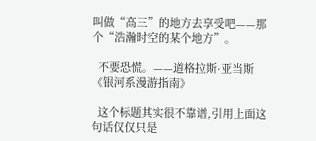叫做“高三”的地方去享受吧——那个“浩瀚时空的某个地方”。

  不要恐慌。——道格拉斯·亚当斯《银河系漫游指南》

  这个标题其实很不靠谱,引用上面这句话仅仅只是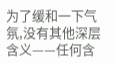为了缓和一下气氛,没有其他深层含义——任何含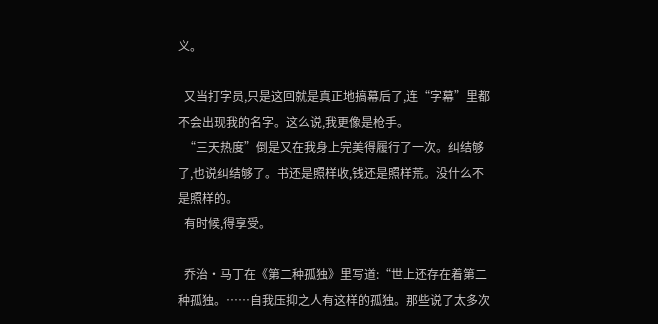义。

  又当打字员,只是这回就是真正地搞幕后了,连“字幕”里都不会出现我的名字。这么说,我更像是枪手。
  “三天热度”倒是又在我身上完美得履行了一次。纠结够了,也说纠结够了。书还是照样收,钱还是照样荒。没什么不是照样的。
  有时候,得享受。

  乔治·马丁在《第二种孤独》里写道:“世上还存在着第二种孤独。……自我压抑之人有这样的孤独。那些说了太多次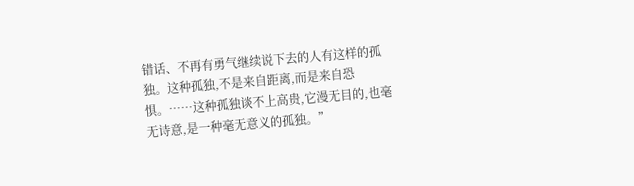错话、不再有勇气继续说下去的人有这样的孤独。这种孤独,不是来自距离,而是来自恐惧。……这种孤独谈不上高贵,它漫无目的,也毫无诗意,是一种毫无意义的孤独。”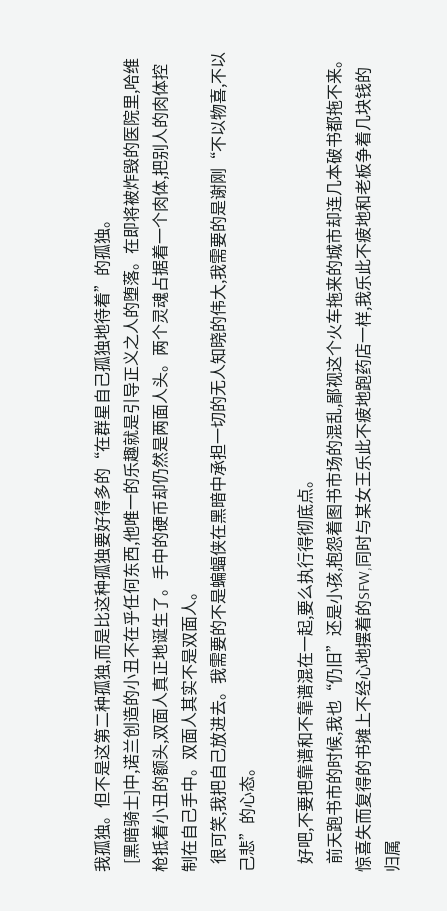我孤独。但不是这第二种孤独,而是比这种孤独要好得多的“在群星自己孤独地待着”的孤独。
  [黑暗骑士]中,诺兰创造的小丑不在乎任何东西,他唯一的乐趣就是引导正义之人的堕落。在即将被炸毁的医院里,哈维枪抵着小丑的额头,双面人真正地诞生了。手中的硬币却仍然是两面人头。两个灵魂占据着一个肉体,把别人的肉体控制在自己手中。双面人其实不是双面人。
  很可笑,我把自己放进去。我需要的不是蝙蝠侠在黑暗中承担一切的无人知晓的伟大,我需要的是谢刚“不以物喜,不以己悲”的心态。

  好吧,不要把靠谱和不靠谱混在一起,要么执行得彻底点。
  前天跑书市的时候,我也“仍旧”还是小孩,抱怨着图书市场的混乱,鄙视这个火车拖来的城市却连几本破书都拖不来。惊喜失而复得的书摊上不经心地摆着的SFW,同时与某女王乐此不疲地跑药店一样,我乐此不疲地和老板争着几块钱的归属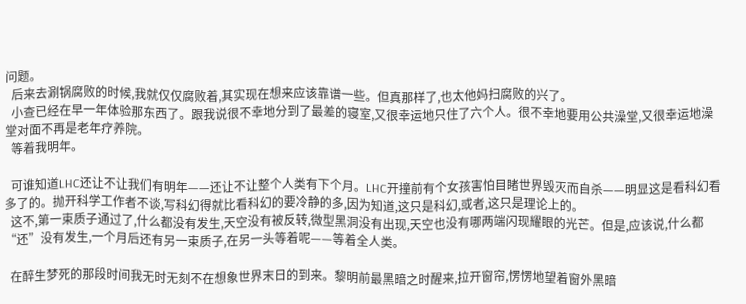问题。
  后来去涮锅腐败的时候,我就仅仅腐败着,其实现在想来应该靠谱一些。但真那样了,也太他妈扫腐败的兴了。
  小查已经在早一年体验那东西了。跟我说很不幸地分到了最差的寝室,又很幸运地只住了六个人。很不幸地要用公共澡堂,又很幸运地澡堂对面不再是老年疗养院。
  等着我明年。

  可谁知道LHC还让不让我们有明年——还让不让整个人类有下个月。LHC开撞前有个女孩害怕目睹世界毁灭而自杀——明显这是看科幻看多了的。抛开科学工作者不谈,写科幻得就比看科幻的要冷静的多,因为知道,这只是科幻,或者,这只是理论上的。
  这不,第一束质子通过了,什么都没有发生,天空没有被反转,微型黑洞没有出现,天空也没有哪两端闪现耀眼的光芒。但是,应该说,什么都“还”没有发生,一个月后还有另一束质子,在另一头等着呢——等着全人类。

  在醉生梦死的那段时间我无时无刻不在想象世界末日的到来。黎明前最黑暗之时醒来,拉开窗帘,愣愣地望着窗外黑暗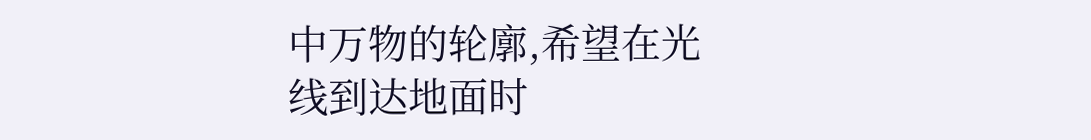中万物的轮廓,希望在光线到达地面时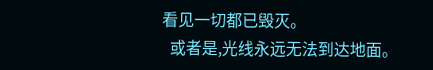看见一切都已毁灭。
  或者是,光线永远无法到达地面。